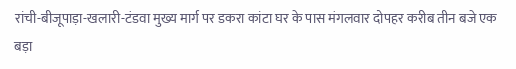रांची-बीजूपाड़ा-खलारी-टंडवा मुख्य मार्ग पर डकरा कांटा घर के पास मंगलवार दोपहर करीब तीन बजे एक बड़ा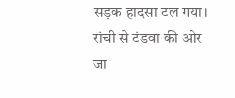सड़क हादसा टल गया। रांची से टंडवा की ओर जा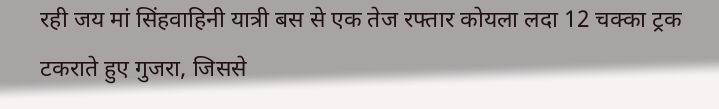रही जय मां सिंहवाहिनी यात्री बस से एक तेज रफ्तार कोयला लदा 12 चक्का ट्रक टकराते हुए गुजरा, जिससे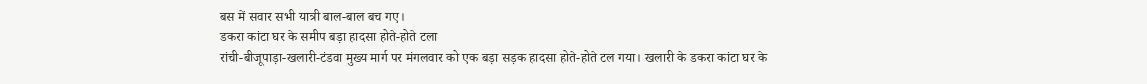बस में सवार सभी यात्री बाल-बाल बच गए।
डकरा कांटा घर के समीप बड़ा हादसा होते-होते टला
रांची-बीजूपाड़ा-खलारी-टंडवा मुख्य मार्ग पर मंगलवार को एक बड़ा सड़क हादसा होते-होते टल गया। खलारी के डकरा कांटा घर के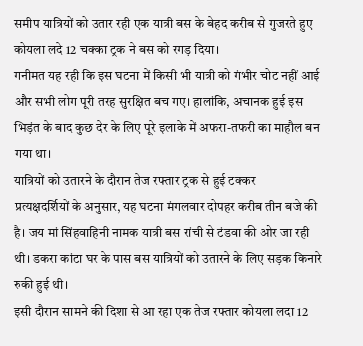समीप यात्रियों को उतार रही एक यात्री बस के बेहद करीब से गुजरते हुए कोयला लदे 12 चक्का ट्रक ने बस को रगड़ दिया।
गनीमत यह रही कि इस घटना में किसी भी यात्री को गंभीर चोट नहीं आई और सभी लोग पूरी तरह सुरक्षित बच गए। हालांकि, अचानक हुई इस भिड़ंत के बाद कुछ देर के लिए पूरे इलाके में अफरा-तफरी का माहौल बन गया था।
यात्रियों को उतारने के दौरान तेज रफ्तार ट्रक से हुई टक्कर
प्रत्यक्षदर्शियों के अनुसार, यह घटना मंगलवार दोपहर करीब तीन बजे की है। जय मां सिंहवाहिनी नामक यात्री बस रांची से टंडवा की ओर जा रही थी। डकरा कांटा घर के पास बस यात्रियों को उतारने के लिए सड़क किनारे रुकी हुई थी।
इसी दौरान सामने की दिशा से आ रहा एक तेज रफ्तार कोयला लदा 12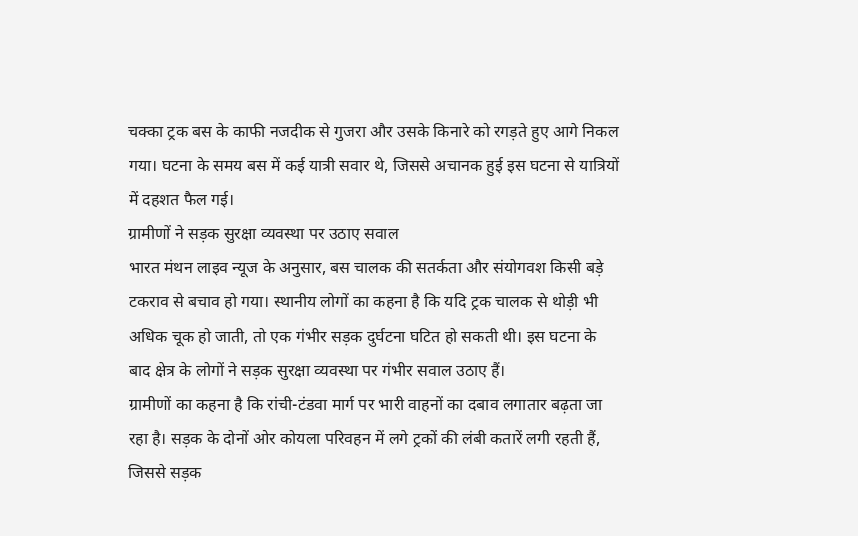चक्का ट्रक बस के काफी नजदीक से गुजरा और उसके किनारे को रगड़ते हुए आगे निकल गया। घटना के समय बस में कई यात्री सवार थे, जिससे अचानक हुई इस घटना से यात्रियों में दहशत फैल गई।
ग्रामीणों ने सड़क सुरक्षा व्यवस्था पर उठाए सवाल
भारत मंथन लाइव न्यूज के अनुसार, बस चालक की सतर्कता और संयोगवश किसी बड़े टकराव से बचाव हो गया। स्थानीय लोगों का कहना है कि यदि ट्रक चालक से थोड़ी भी अधिक चूक हो जाती, तो एक गंभीर सड़क दुर्घटना घटित हो सकती थी। इस घटना के बाद क्षेत्र के लोगों ने सड़क सुरक्षा व्यवस्था पर गंभीर सवाल उठाए हैं।
ग्रामीणों का कहना है कि रांची-टंडवा मार्ग पर भारी वाहनों का दबाव लगातार बढ़ता जा रहा है। सड़क के दोनों ओर कोयला परिवहन में लगे ट्रकों की लंबी कतारें लगी रहती हैं, जिससे सड़क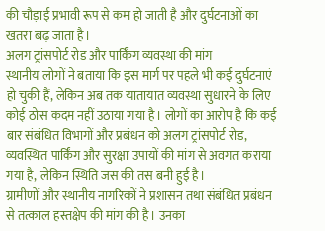की चौड़ाई प्रभावी रूप से कम हो जाती है और दुर्घटनाओं का खतरा बढ़ जाता है।
अलग ट्रांसपोर्ट रोड और पार्किंग व्यवस्था की मांग
स्थानीय लोगों ने बताया कि इस मार्ग पर पहले भी कई दुर्घटनाएं हो चुकी हैं, लेकिन अब तक यातायात व्यवस्था सुधारने के लिए कोई ठोस कदम नहीं उठाया गया है। लोगों का आरोप है कि कई बार संबंधित विभागों और प्रबंधन को अलग ट्रांसपोर्ट रोड, व्यवस्थित पार्किंग और सुरक्षा उपायों की मांग से अवगत कराया गया है, लेकिन स्थिति जस की तस बनी हुई है।
ग्रामीणों और स्थानीय नागरिकों ने प्रशासन तथा संबंधित प्रबंधन से तत्काल हस्तक्षेप की मांग की है। उनका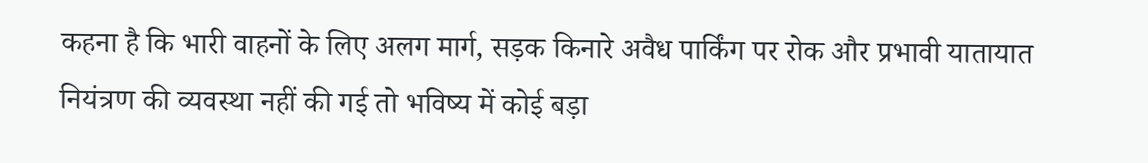कहना है कि भारी वाहनों के लिए अलग मार्ग, सड़क किनारे अवैध पार्किंग पर रोक और प्रभावी यातायात नियंत्रण की व्यवस्था नहीं की गई तो भविष्य में कोई बड़ा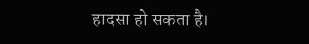हादसा हो सकता है।